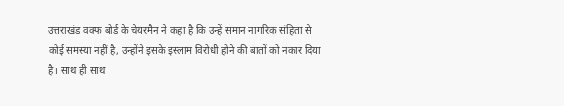उत्तराखंड वक्फ बोर्ड के चेयरमैन ने कहा है कि उन्हें समान नागरिक संहिता से कोई समस्या नहीं है, उन्होंने इसके इस्लाम विरोधी होने की बातों को नकार दिया है। साथ ही साथ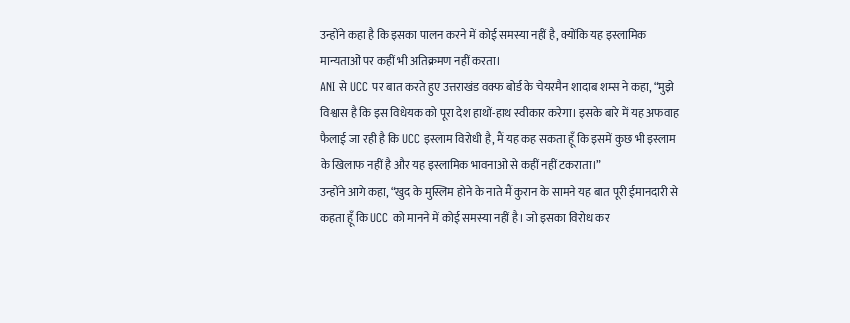उन्होंने कहा है कि इसका पालन करने में कोई समस्या नहीं है, क्योंकि यह इस्लामिक मान्यताओं पर कहीं भी अतिक्रमण नहीं करता।
ANI से UCC पर बात करते हुए उत्तराखंड वक्फ बोर्ड के चेयरमैन शादाब शम्स ने कहा, “मुझे विश्वास है कि इस विधेयक को पूरा देश हाथों-हाथ स्वीकार करेगा। इसके बारे में यह अफवाह फैलाई जा रही है कि UCC इस्लाम विरोधी है, मैं यह कह सकता हूँ कि इसमें कुछ भी इस्लाम के खिलाफ नहीं है और यह इस्लामिक भावनाओ से कहीं नहीं टकराता।”
उन्होंने आगे कहा, “खुद के मुस्लिम होने के नाते मैं कुरान के सामने यह बात पूरी ईमानदारी से कहता हूँ कि UCC को मानने में कोई समस्या नहीं है। जो इसका विरोध कर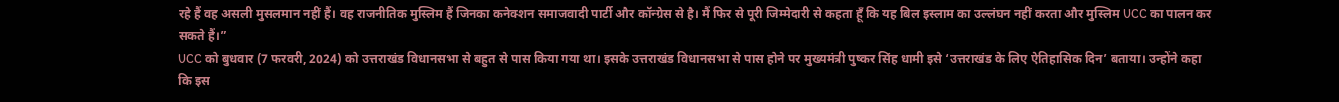रहे हैं वह असली मुसलमान नहीं हैं। वह राजनीतिक मुस्लिम हैं जिनका कनेक्शन समाजवादी पार्टी और कॉन्ग्रेस से है। मैं फिर से पूरी जिम्मेदारी से कहता हूँ कि यह बिल इस्लाम का उल्लंघन नहीं करता और मुस्लिम UCC का पालन कर सकते हैं।”
UCC को बुधवार (7 फरवरी, 2024) को उत्तराखंड विधानसभा से बहुत से पास किया गया था। इसके उत्तराखंड विधानसभा से पास होने पर मुख्यमंत्री पुष्कर सिंह धामी इसे ‘उत्तराखंड के लिए ऐतिहासिक दिन’ बताया। उन्होंने कहा कि इस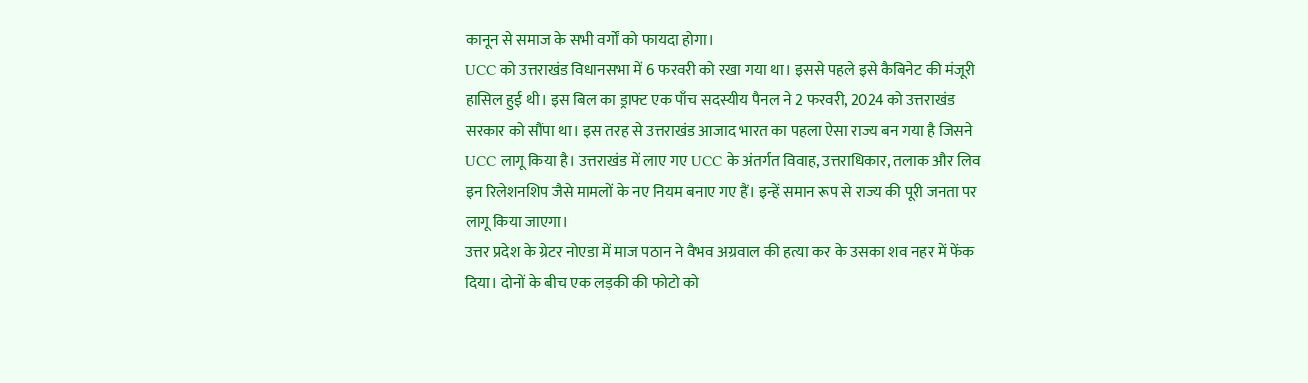कानून से समाज के सभी वर्गों को फायदा होगा।
UCC को उत्तराखंड विधानसभा में 6 फरवरी को रखा गया था। इससे पहले इसे कैबिनेट की मंजूरी हासिल हुई थी। इस बिल का ड्राफ्ट एक पाँच सदस्यीय पैनल ने 2 फरवरी, 2024 को उत्तराखंड सरकार को सौंपा था। इस तरह से उत्तराखंड आजाद भारत का पहला ऐसा राज्य बन गया है जिसने UCC लागू किया है। उत्तराखंड में लाए गए UCC के अंतर्गत विवाह, उत्तराधिकार, तलाक और लिव इन रिलेशनशिप जैसे मामलों के नए नियम बनाए गए हैं। इन्हें समान रूप से राज्य की पूरी जनता पर लागू किया जाएगा।
उत्तर प्रदेश के ग्रेटर नोएडा में माज पठान ने वैभव अग्रवाल की हत्या कर के उसका शव नहर में फेंक दिया। दोनों के बीच एक लड़की की फोटो को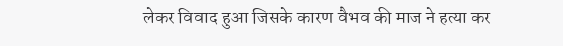लेकर विवाद हुआ जिसके कारण वैभव की माज ने हत्या कर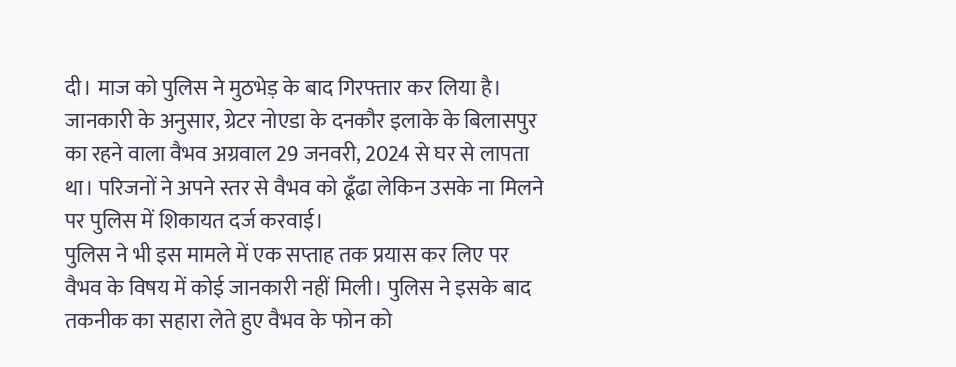दी। माज को पुलिस ने मुठभेड़ के बाद गिरफ्तार कर लिया है।
जानकारी के अनुसार, ग्रेटर नोएडा के दनकौर इलाके के बिलासपुर का रहने वाला वैभव अग्रवाल 29 जनवरी, 2024 से घर से लापता था। परिजनों ने अपने स्तर से वैभव को ढूँढा लेकिन उसके ना मिलने पर पुलिस में शिकायत दर्ज करवाई।
पुलिस ने भी इस मामले में एक सप्ताह तक प्रयास कर लिए पर वैभव के विषय में कोई जानकारी नहीं मिली। पुलिस ने इसके बाद तकनीक का सहारा लेते हुए वैभव के फोन को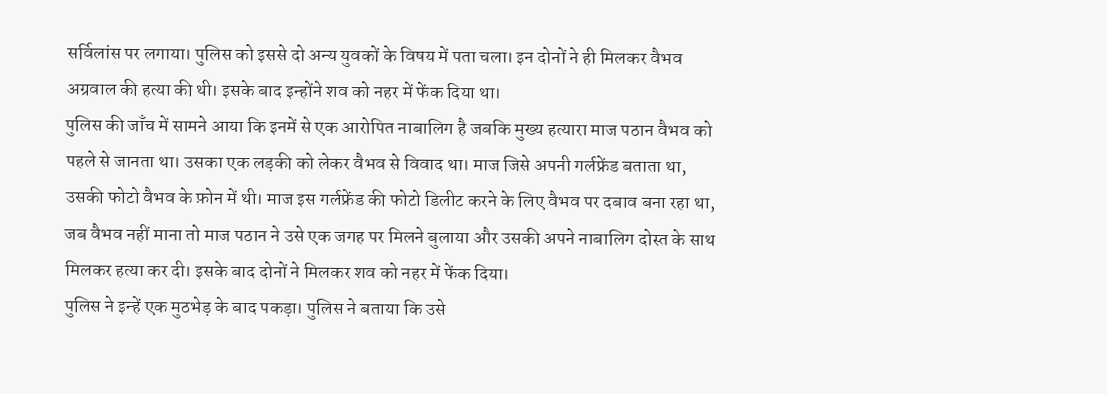सर्विलांस पर लगाया। पुलिस को इससे दो अन्य युवकों के विषय में पता चला। इन दोनों ने ही मिलकर वैभव अग्रवाल की हत्या की थी। इसके बाद इन्होंने शव को नहर में फेंक दिया था।
पुलिस की जाँच में सामने आया कि इनमें से एक आरोपित नाबालिग है जबकि मुख्य हत्यारा माज पठान वैभव को पहले से जानता था। उसका एक लड़की को लेकर वैभव से विवाद था। माज जिसे अपनी गर्लफ्रेंड बताता था, उसकी फोटो वैभव के फ़ोन में थी। माज इस गर्लफ्रेंड की फोटो डिलीट करने के लिए वैभव पर दबाव बना रहा था, जब वैभव नहीं माना तो माज पठान ने उसे एक जगह पर मिलने बुलाया और उसकी अपने नाबालिग दोस्त के साथ मिलकर हत्या कर दी। इसके बाद दोनों ने मिलकर शव को नहर में फेंक दिया।
पुलिस ने इन्हें एक मुठभेड़ के बाद पकड़ा। पुलिस ने बताया कि उसे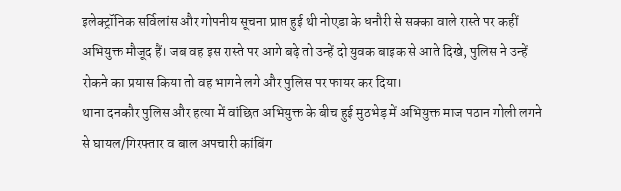इलेक्ट्रॉनिक सर्विलांस और गोपनीय सूचना प्राप्त हुई थी नोएडा के धनौरी से सक्का वाले रास्ते पर कहीं अभियुक्त मौजूद हैं। जब वह इस रास्ते पर आगे बढ़े तो उन्हें दो युवक बाइक से आते दिखे, पुलिस ने उन्हें रोकने का प्रयास किया तो वह भागने लगे और पुलिस पर फायर कर दिया।
थाना दनकौर पुलिस और हत्या में वांछित अभियुक्त के बीच हुई मुठभेड़ में अभियुक्त माज पठान गोली लगने से घायल/गिरफ्तार व बाल अपचारी कांबिंग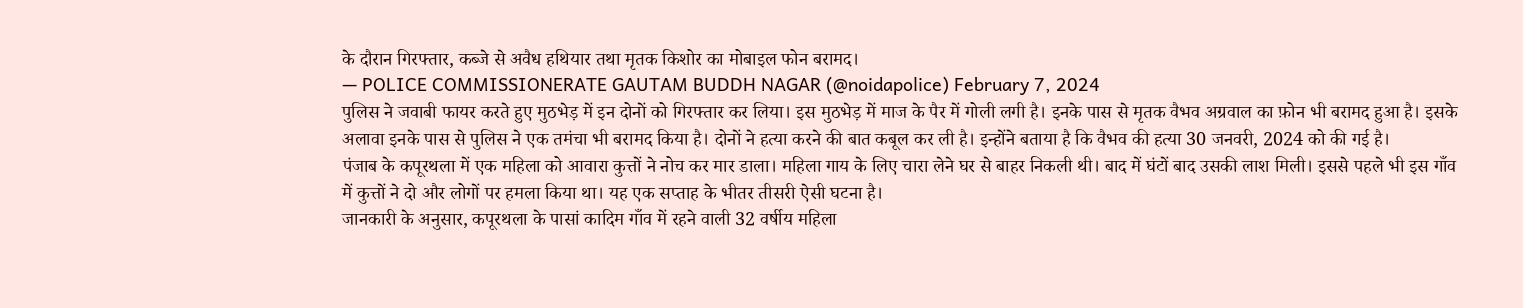के दौरान गिरफ्तार, कब्जे से अवैध हथियार तथा मृतक किशोर का मोबाइल फोन बरामद।
— POLICE COMMISSIONERATE GAUTAM BUDDH NAGAR (@noidapolice) February 7, 2024
पुलिस ने जवाबी फायर करते हुए मुठभेड़ में इन दोनों को गिरफ्तार कर लिया। इस मुठभेड़ में माज के पैर में गोली लगी है। इनके पास से मृतक वैभव अग्रवाल का फ़ोन भी बरामद हुआ है। इसके अलावा इनके पास से पुलिस ने एक तमंचा भी बरामद किया है। दोनों ने हत्या करने की बात कबूल कर ली है। इन्होंने बताया है कि वैभव की हत्या 30 जनवरी, 2024 को की गई है।
पंजाब के कपूरथला में एक महिला को आवारा कुत्तों ने नोच कर मार डाला। महिला गाय के लिए चारा लेने घर से बाहर निकली थी। बाद में घंटों बाद उसकी लाश मिली। इससे पहले भी इस गाँव में कुत्तों ने दो और लोगों पर हमला किया था। यह एक सप्ताह के भीतर तीसरी ऐसी घटना है।
जानकारी के अनुसार, कपूरथला के पासां कादिम गाँव में रहने वाली 32 वर्षीय महिला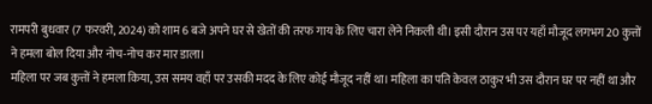रामपरी बुधवार (7 फरवरी, 2024) को शाम 6 बजे अपने घर से खेतों की तरफ गाय के लिए चारा लेने निकली थी। इसी दौरान उस पर यहाँ मौजूद लगभग 20 कुत्तों ने हमला बोल दिया और नोच-नोच कर मार डाला।
महिला पर जब कुत्तों ने हमला किया, उस समय वहाँ पर उसकी मदद के लिए कोई मौजूद नहीं था। महिला का पति केवल ठाकुर भी उस दौरान घर पर नहीं था और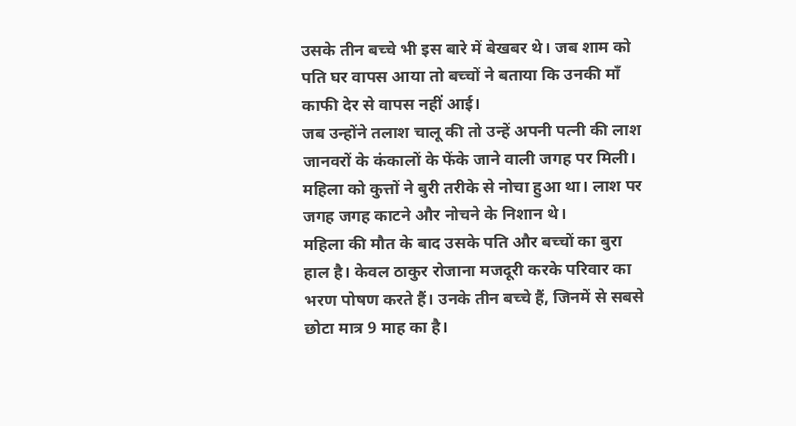उसके तीन बच्चे भी इस बारे में बेखबर थे। जब शाम को पति घर वापस आया तो बच्चों ने बताया कि उनकी माँ काफी देर से वापस नहीं आई।
जब उन्होंने तलाश चालू की तो उन्हें अपनी पत्नी की लाश जानवरों के कंकालों के फेंके जाने वाली जगह पर मिली। महिला को कुत्तों ने बुरी तरीके से नोचा हुआ था। लाश पर जगह जगह काटने और नोचने के निशान थे।
महिला की मौत के बाद उसके पति और बच्चों का बुरा हाल है। केवल ठाकुर रोजाना मजदूरी करके परिवार का भरण पोषण करते हैं। उनके तीन बच्चे हैं, जिनमें से सबसे छोटा मात्र 9 माह का है।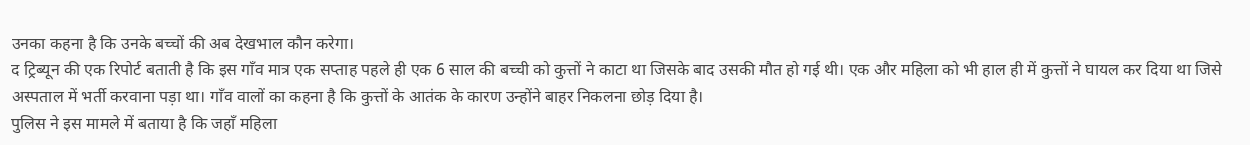उनका कहना है कि उनके बच्चों की अब देखभाल कौन करेगा।
द ट्रिब्यून की एक रिपोर्ट बताती है कि इस गाँव मात्र एक सप्ताह पहले ही एक 6 साल की बच्ची को कुत्तों ने काटा था जिसके बाद उसकी मौत हो गई थी। एक और महिला को भी हाल ही में कुत्तों ने घायल कर दिया था जिसे अस्पताल में भर्ती करवाना पड़ा था। गाँव वालों का कहना है कि कुत्तों के आतंक के कारण उन्होंने बाहर निकलना छोड़ दिया है।
पुलिस ने इस मामले में बताया है कि जहाँ महिला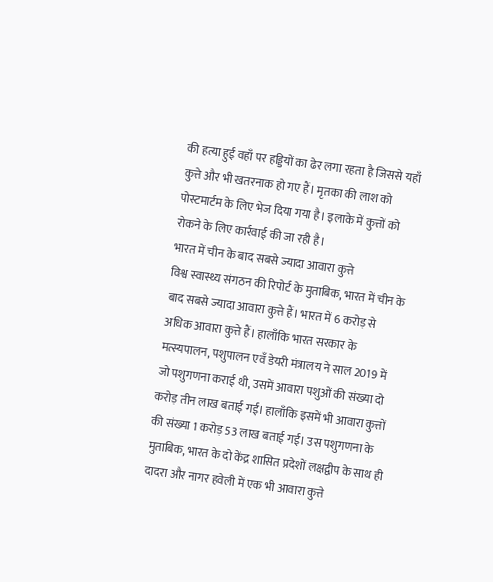की हत्या हुई वहाँ पर हड्डियों का ढेर लगा रहता है जिससे यहाँ कुत्ते और भी खतरनाक हो गए हैं। मृतका की लाश को पोस्टमार्टम के लिए भेज दिया गया है। इलाके में कुत्तों को रोकने के लिए कार्रवाई की जा रही है।
भारत में चीन के बाद सबसे ज्यादा आवारा कुत्ते
विश्व स्वास्थ्य संगठन की रिपोर्ट के मुताबिक, भारत में चीन के बाद सबसे ज्यादा आवारा कुत्ते हैं। भारत में 6 करोड़ से अधिक आवारा कुत्ते हैं। हालाँकि भारत सरकार के मत्स्यपालन, पशुपालन एवँ डेयरी मंत्रालय ने साल 2019 में जो पशुगणना कराई थी, उसमें आवारा पशुओं की संख्या दो करोड़ तीन लाख बताई गई। हालाँकि इसमें भी आवारा कुत्तों की संख्या 1 करोड़ 53 लाख बताई गई। उस पशुगणना के मुताबिक, भारत के दो केंद्र शासित प्रदेशों लक्षद्वीप के साथ ही दादरा और नागर हवेली में एक भी आवारा कुत्ते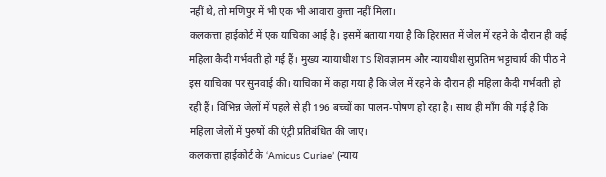नहीं थे, तो मणिपुर में भी एक भी आवारा कुत्ता नहीं मिला।
कलकत्ता हाईकोर्ट में एक याचिका आई है। इसमें बताया गया है कि हिरासत में जेल में रहने के दौरान ही कई महिला कैदी गर्भवती हो गई हैं। मुख्य न्यायाधीश TS शिवज्ञानम और न्यायधीश सुप्रतिम भट्टाचार्य की पीठ ने इस याचिका पर सुनवाई की। याचिका में कहा गया है कि जेल में रहने के दौरान ही महिला कैदी गर्भवती हो रही हैं। विभिन्न जेलों में पहले से ही 196 बच्चों का पालन-पोषण हो रहा है। साथ ही माँग की गई है कि महिला जेलों में पुरुषों की एंट्री प्रतिबंधित की जाए।
कलकत्ता हाईकोर्ट के ‘Amicus Curiae’ (न्याय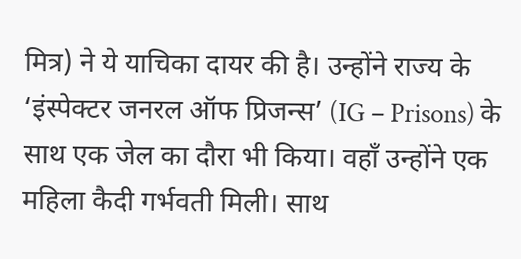मित्र) ने ये याचिका दायर की है। उन्होंने राज्य के ‘इंस्पेक्टर जनरल ऑफ प्रिजन्स’ (IG – Prisons) के साथ एक जेल का दौरा भी किया। वहाँ उन्होंने एक महिला कैदी गर्भवती मिली। साथ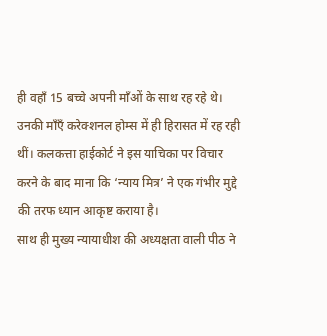ही वहाँ 15 बच्चे अपनी माँओं के साथ रह रहे थे। उनकी माँएँ करेक्शनल होम्स में ही हिरासत में रह रही थीं। कलकत्ता हाईकोर्ट ने इस याचिका पर विचार करने के बाद माना कि ‘न्याय मित्र’ ने एक गंभीर मुद्दे की तरफ ध्यान आकृष्ट कराया है।
साथ ही मुख्य न्यायाधीश की अध्यक्षता वाली पीठ ने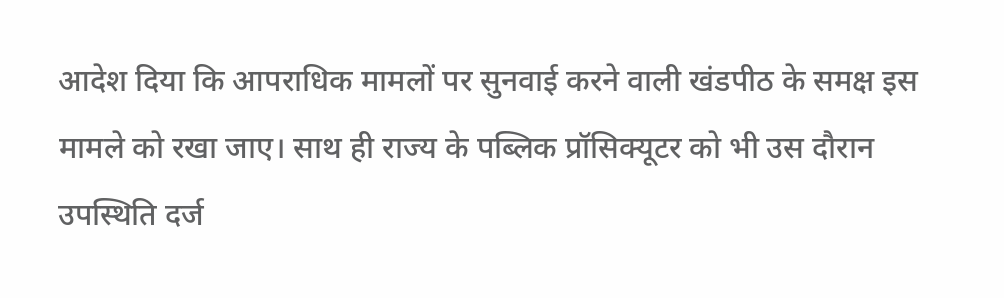आदेश दिया कि आपराधिक मामलों पर सुनवाई करने वाली खंडपीठ के समक्ष इस मामले को रखा जाए। साथ ही राज्य के पब्लिक प्रॉसिक्यूटर को भी उस दौरान उपस्थिति दर्ज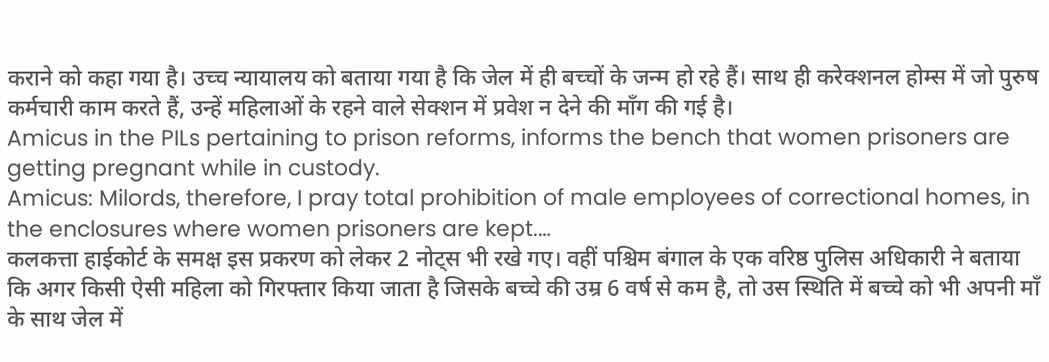कराने को कहा गया है। उच्च न्यायालय को बताया गया है कि जेल में ही बच्चों के जन्म हो रहे हैं। साथ ही करेक्शनल होम्स में जो पुरुष कर्मचारी काम करते हैं, उन्हें महिलाओं के रहने वाले सेक्शन में प्रवेश न देने की माँग की गई है।
Amicus in the PILs pertaining to prison reforms, informs the bench that women prisoners are getting pregnant while in custody.
Amicus: Milords, therefore, I pray total prohibition of male employees of correctional homes, in the enclosures where women prisoners are kept.…
कलकत्ता हाईकोर्ट के समक्ष इस प्रकरण को लेकर 2 नोट्स भी रखे गए। वहीं पश्चिम बंगाल के एक वरिष्ठ पुलिस अधिकारी ने बताया कि अगर किसी ऐसी महिला को गिरफ्तार किया जाता है जिसके बच्चे की उम्र 6 वर्ष से कम है, तो उस स्थिति में बच्चे को भी अपनी माँ के साथ जेल में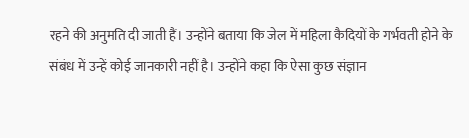रहने की अनुमति दी जाती हैं। उन्होंने बताया कि जेल में महिला कैदियों के गर्भवती होने के संबंध में उन्हें कोई जानकारी नहीं है। उन्होंने कहा कि ऐसा कुछ संज्ञान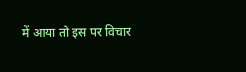में आया तो इस पर विचार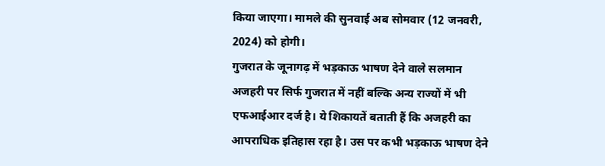किया जाएगा। मामले की सुनवाई अब सोमवार (12 जनवरी, 2024) को होगी।
गुजरात के जूनागढ़ में भड़काऊ भाषण देने वाले सलमान अजहरी पर सिर्फ गुजरात में नहीं बल्कि अन्य राज्यों में भी एफआईआर दर्ज है। ये शिकायतें बताती हैं कि अजहरी का आपराधिक इतिहास रहा है। उस पर कभी भड़काऊ भाषण देने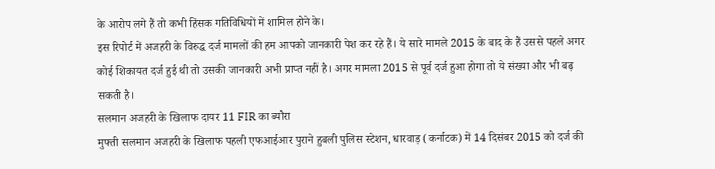के आरोप लगे हैं तो कभी हिंसक गतिविधियों में शामिल होने के।
इस रिपोर्ट में अजहरी के विरुद्ध दर्ज मामलों की हम आपको जानकारी पेश कर रहे हैं। ये सारे मामले 2015 के बाद के हैं उससे पहले अगर कोई शिकायत दर्ज हुई थी तो उसकी जानकारी अभी प्राप्त नहीं है। अगर मामला 2015 से पूर्व दर्ज हुआ होगा तो ये संख्या और भी बढ़ सकती है।
सलमान अजहरी के खिलाफ दायर 11 FIR का ब्यौरा
मुफ्ती सलमान अजहरी के खिलाफ पहली एफआईआर पुराने हुबली पुलिस स्टेशन, धारवाड़ (कर्नाटक) में 14 दिसंबर 2015 को दर्ज की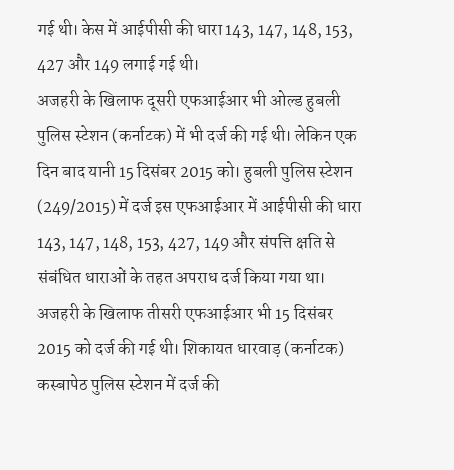गई थी। केस में आईपीसी की धारा 143, 147, 148, 153, 427 और 149 लगाई गई थी।
अजहरी के खिलाफ दूसरी एफआईआर भी ओल्ड हुबली पुलिस स्टेशन (कर्नाटक) में भी दर्ज की गई थी। लेकिन एक दिन बाद यानी 15 दिसंबर 2015 को। हुबली पुलिस स्टेशन (249/2015) में दर्ज इस एफआईआर में आईपीसी की धारा 143, 147, 148, 153, 427, 149 और संपत्ति क्षति से संबंधित धाराओं के तहत अपराध दर्ज किया गया था।
अजहरी के खिलाफ तीसरी एफआईआर भी 15 दिसंबर 2015 को दर्ज की गई थी। शिकायत धारवाड़ (कर्नाटक) कस्बापेठ पुलिस स्टेशन में दर्ज की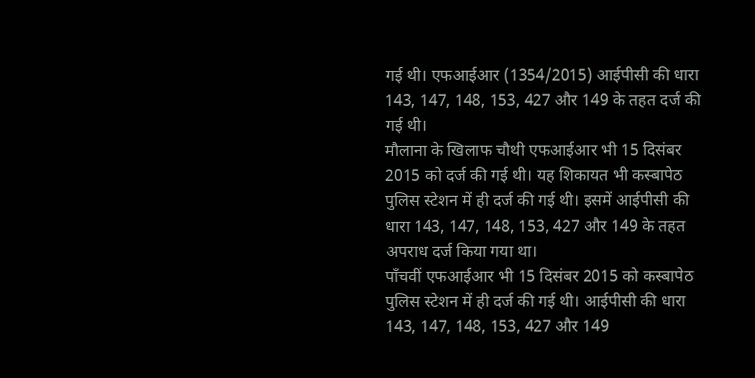गई थी। एफआईआर (1354/2015) आईपीसी की धारा 143, 147, 148, 153, 427 और 149 के तहत दर्ज की गई थी।
मौलाना के खिलाफ चौथी एफआईआर भी 15 दिसंबर 2015 को दर्ज की गई थी। यह शिकायत भी कस्बापेठ पुलिस स्टेशन में ही दर्ज की गई थी। इसमें आईपीसी की धारा 143, 147, 148, 153, 427 और 149 के तहत अपराध दर्ज किया गया था।
पाँचवीं एफआईआर भी 15 दिसंबर 2015 को कस्बापेठ पुलिस स्टेशन में ही दर्ज की गई थी। आईपीसी की धारा 143, 147, 148, 153, 427 और 149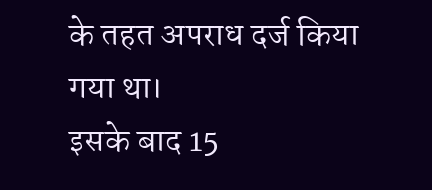के तहत अपराध दर्ज किया गया था।
इसके बाद 15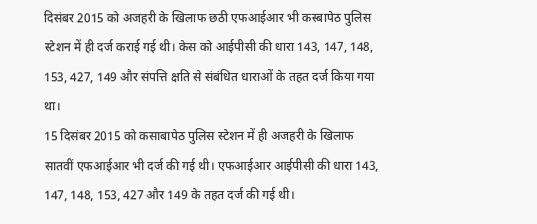दिसंबर 2015 को अजहरी के खिलाफ छठी एफआईआर भी कस्बापेठ पुलिस स्टेशन में ही दर्ज कराई गई थी। केस को आईपीसी की धारा 143, 147, 148, 153, 427, 149 और संपत्ति क्षति से संबंधित धाराओं के तहत दर्ज किया गया था।
15 दिसंबर 2015 को कसाबापेठ पुलिस स्टेशन में ही अजहरी के खिलाफ सातवीं एफआईआर भी दर्ज की गई थी। एफआईआर आईपीसी की धारा 143, 147, 148, 153, 427 और 149 के तहत दर्ज की गई थी।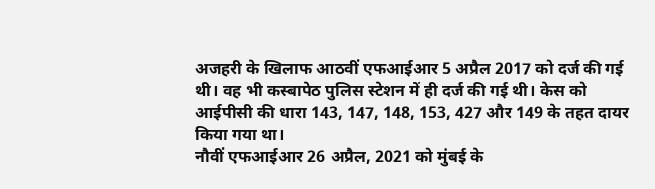अजहरी के खिलाफ आठवीं एफआईआर 5 अप्रैल 2017 को दर्ज की गई थी। वह भी कस्बापेठ पुलिस स्टेशन में ही दर्ज की गई थी। केस को आईपीसी की धारा 143, 147, 148, 153, 427 और 149 के तहत दायर किया गया था।
नौवीं एफआईआर 26 अप्रैल, 2021 को मुंबई के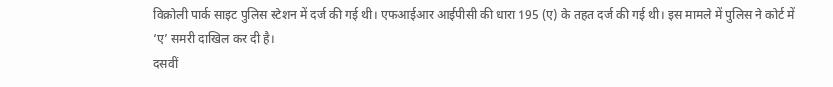विक्रोली पार्क साइट पुलिस स्टेशन में दर्ज की गई थी। एफआईआर आईपीसी की धारा 195 (ए) के तहत दर्ज की गई थी। इस मामले में पुलिस ने कोर्ट में ‘ए’ समरी दाखिल कर दी है।
दसवीं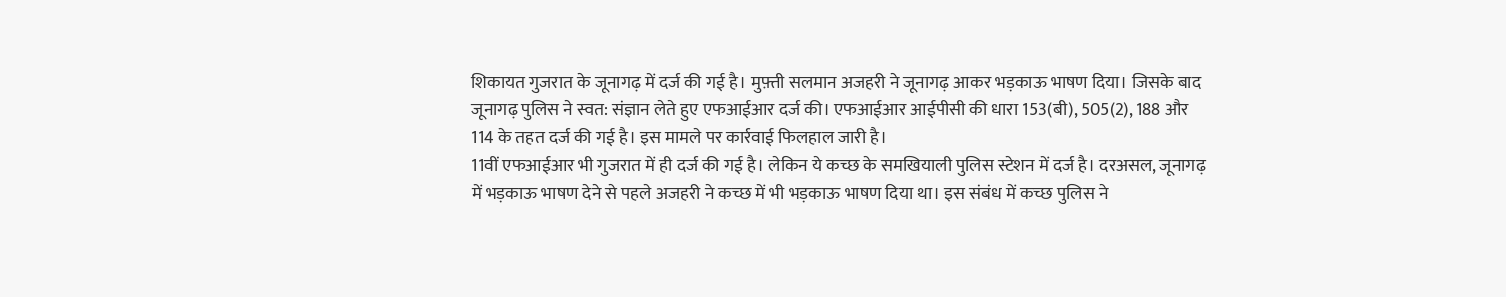शिकायत गुजरात के जूनागढ़ में दर्ज की गई है। मुफ़्ती सलमान अजहरी ने जूनागढ़ आकर भड़काऊ भाषण दिया। जिसके बाद जूनागढ़ पुलिस ने स्वत: संज्ञान लेते हुए एफआईआर दर्ज की। एफआईआर आईपीसी की धारा 153(बी), 505(2), 188 और 114 के तहत दर्ज की गई है। इस मामले पर कार्रवाई फिलहाल जारी है।
11वीं एफआईआर भी गुजरात में ही दर्ज की गई है। लेकिन ये कच्छ के समखियाली पुलिस स्टेशन में दर्ज है। दरअसल, जूनागढ़ में भड़काऊ भाषण देने से पहले अजहरी ने कच्छ में भी भड़काऊ भाषण दिया था। इस संबंध में कच्छ पुलिस ने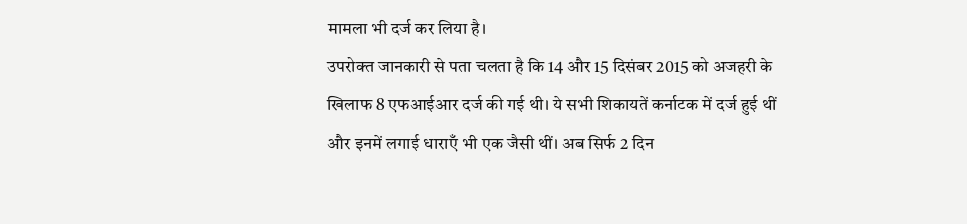मामला भी दर्ज कर लिया है।
उपरोक्त जानकारी से पता चलता है कि 14 और 15 दिसंबर 2015 को अजहरी के खिलाफ 8 एफआईआर दर्ज की गई थी। ये सभी शिकायतें कर्नाटक में दर्ज हुई थीं और इनमें लगाई धाराएँ भी एक जैसी थीं। अब सिर्फ 2 दिन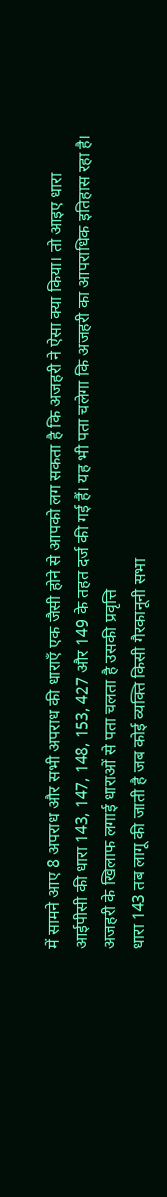में सामने आए 8 अपराध और सभी अपराध की धाराएँ एक जैसी होने से आपको लग सकता है कि अजहरी ने ऐसा क्या किया। तो आइए धारा आईपीसी की धारा 143, 147, 148, 153, 427 और 149 के तहत दर्ज की गई हैं। यह भी पता चलेगा कि अजहरी का आपराधिक इतिहास रहा है।
अजहरी के खिलाफ लगाई धाराओं से पता चलता है उसकी प्रवृत्ति
धारा 143 तब लागू की जाती है जब कोई व्यक्ति किसी गैरकानूनी सभा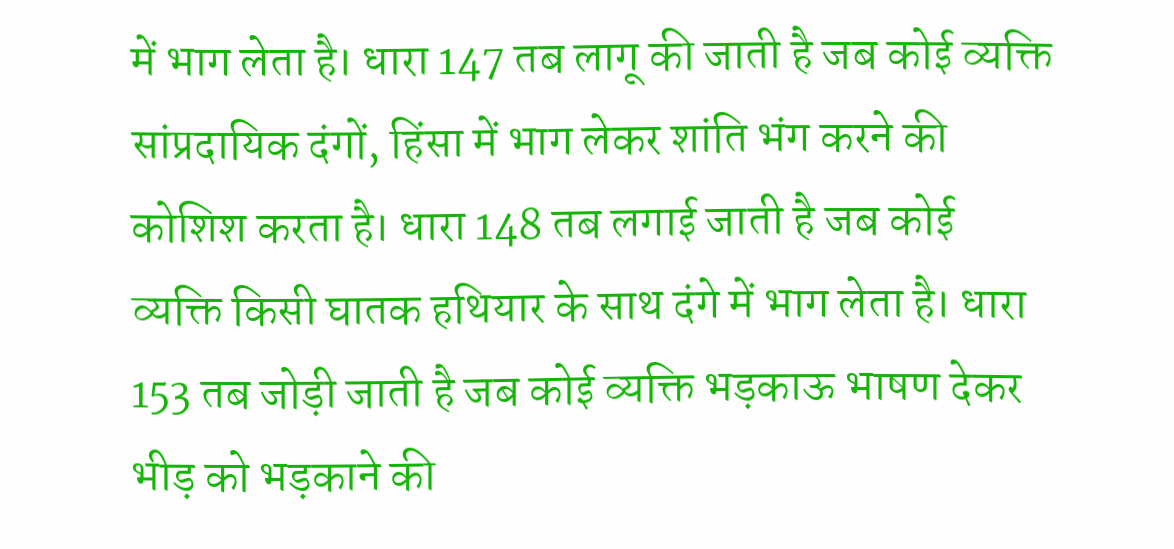में भाग लेता है। धारा 147 तब लागू की जाती है जब कोई व्यक्ति सांप्रदायिक दंगों, हिंसा में भाग लेकर शांति भंग करने की कोशिश करता है। धारा 148 तब लगाई जाती है जब कोई व्यक्ति किसी घातक हथियार के साथ दंगे में भाग लेता है। धारा 153 तब जोड़ी जाती है जब कोई व्यक्ति भड़काऊ भाषण देकर भीड़ को भड़काने की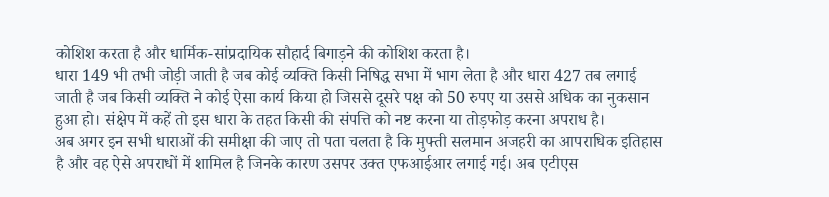कोशिश करता है और धार्मिक-सांप्रदायिक सौहार्द बिगाड़ने की कोशिश करता है।
धारा 149 भी तभी जोड़ी जाती है जब कोई व्यक्ति किसी निषिद्ध सभा में भाग लेता है और धारा 427 तब लगाई जाती है जब किसी व्यक्ति ने कोई ऐसा कार्य किया हो जिससे दूसरे पक्ष को 50 रुपए या उससे अधिक का नुकसान हुआ हो। संक्षेप में कहें तो इस धारा के तहत किसी की संपत्ति को नष्ट करना या तोड़फोड़ करना अपराध है।
अब अगर इन सभी धाराओं की समीक्षा की जाए तो पता चलता है कि मुफ्ती सलमान अजहरी का आपराधिक इतिहास है और वह ऐसे अपराधों में शामिल है जिनके कारण उसपर उक्त एफआईआर लगाई गई। अब एटीएस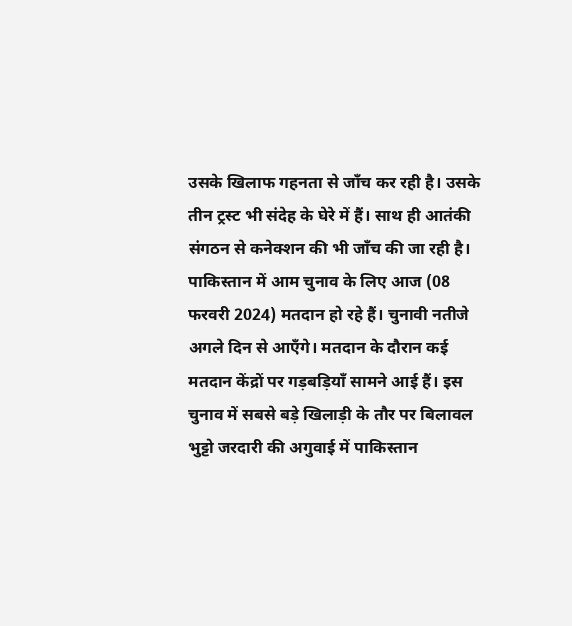उसके खिलाफ गहनता से जाँच कर रही है। उसके तीन ट्रस्ट भी संदेह के घेरे में हैं। साथ ही आतंकी संगठन से कनेक्शन की भी जाँच की जा रही है।
पाकिस्तान में आम चुनाव के लिए आज (08 फरवरी 2024) मतदान हो रहे हैं। चुनावी नतीजे अगले दिन से आएँगे। मतदान के दौरान कई मतदान केंद्रों पर गड़बड़ियाँ सामने आई हैं। इस चुनाव में सबसे बड़े खिलाड़ी के तौर पर बिलावल भुट्टो जरदारी की अगुवाई में पाकिस्तान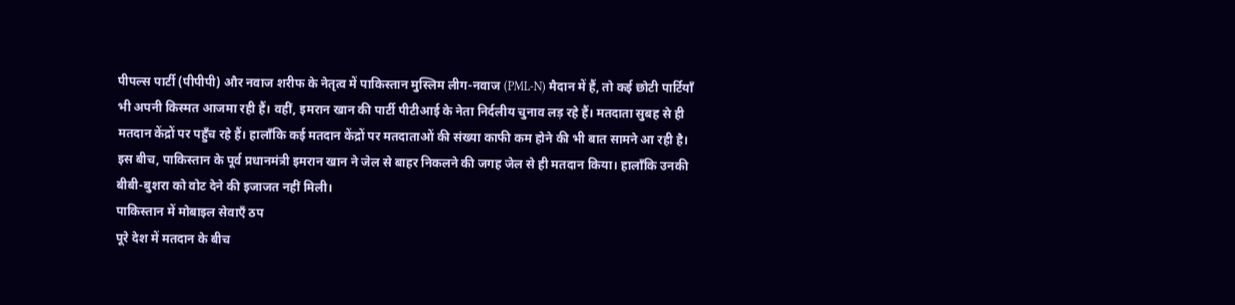पीपल्स पार्टी (पीपीपी) और नवाज शरीफ के नेतृत्व में पाकिस्तान मुस्लिम लीग-नवाज (PML-N) मैदान में हैं, तो कई छोटी पार्टियाँ भी अपनी किस्मत आजमा रही हैं। वहीं, इमरान खान की पार्टी पीटीआई के नेता निर्दलीय चुनाव लड़ रहे हैं। मतदाता सुबह से ही मतदान केंद्रों पर पहुँच रहे हैं। हालाँकि कई मतदान केंद्रों पर मतदाताओं की संख्या काफी कम होने की भी बात सामने आ रही है। इस बीच, पाकिस्तान के पूर्व प्रधानमंत्री इमरान खान ने जेल से बाहर निकलने की जगह जेल से ही मतदान किया। हालाँकि उनकी बीबी-बुशरा को वोट देने की इजाजत नहीं मिली।
पाकिस्तान में मोबाइल सेवाएँ ठप
पूरे देश में मतदान के बीच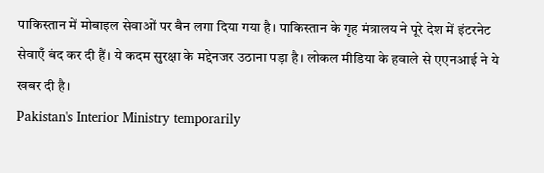पाकिस्तान में मोबाइल सेवाओं पर बैन लगा दिया गया है। पाकिस्तान के गृह मंत्रालय ने पूरे देश में इंटरनेट सेवाएँ बंद कर दी हैं। ये कदम सुरक्षा के मद्देनजर उठाना पड़ा है। लोकल मीडिया के हवाले से एएनआई ने ये खबर दी है।
Pakistan's Interior Ministry temporarily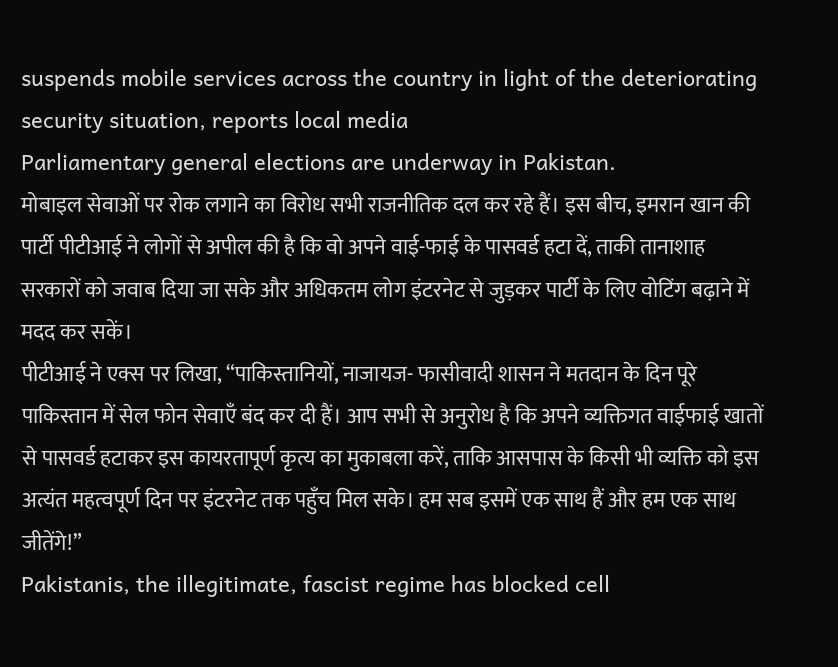suspends mobile services across the country in light of the deteriorating security situation, reports local media
Parliamentary general elections are underway in Pakistan.
मोबाइल सेवाओं पर रोक लगाने का विरोध सभी राजनीतिक दल कर रहे हैं। इस बीच, इमरान खान की पार्टी पीटीआई ने लोगों से अपील की है कि वो अपने वाई-फाई के पासवर्ड हटा दें, ताकी तानाशाह सरकारों को जवाब दिया जा सके और अधिकतम लोग इंटरनेट से जुड़कर पार्टी के लिए वोटिंग बढ़ाने में मदद कर सकें।
पीटीआई ने एक्स पर लिखा, “पाकिस्तानियों, नाजायज- फासीवादी शासन ने मतदान के दिन पूरे पाकिस्तान में सेल फोन सेवाएँ बंद कर दी हैं। आप सभी से अनुरोध है कि अपने व्यक्तिगत वाईफाई खातों से पासवर्ड हटाकर इस कायरतापूर्ण कृत्य का मुकाबला करें, ताकि आसपास के किसी भी व्यक्ति को इस अत्यंत महत्वपूर्ण दिन पर इंटरनेट तक पहुँच मिल सके। हम सब इसमें एक साथ हैं और हम एक साथ जीतेंगे!”
Pakistanis, the illegitimate, fascist regime has blocked cell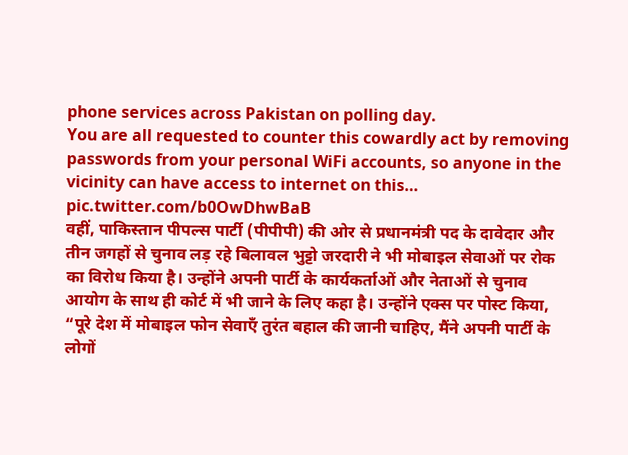phone services across Pakistan on polling day.
You are all requested to counter this cowardly act by removing passwords from your personal WiFi accounts, so anyone in the vicinity can have access to internet on this… pic.twitter.com/b0OwDhwBaB
वहीं, पाकिस्तान पीपल्स पार्टी (पीपीपी) की ओर से प्रधानमंत्री पद के दावेदार और तीन जगहों से चुनाव लड़ रहे बिलावल भुट्टो जरदारी ने भी मोबाइल सेवाओं पर रोक का विरोध किया है। उन्होंने अपनी पार्टी के कार्यकर्ताओं और नेताओं से चुनाव आयोग के साथ ही कोर्ट में भी जाने के लिए कहा है। उन्होंने एक्स पर पोस्ट किया, “पूरे देश में मोबाइल फोन सेवाएँ तुरंत बहाल की जानी चाहिए, मैंने अपनी पार्टी के लोगों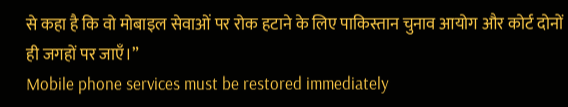से कहा है कि वो मोबाइल सेवाओं पर रोक हटाने के लिए पाकिस्तान चुनाव आयोग और कोर्ट दोनों ही जगहों पर जाएँ।”
Mobile phone services must be restored immediately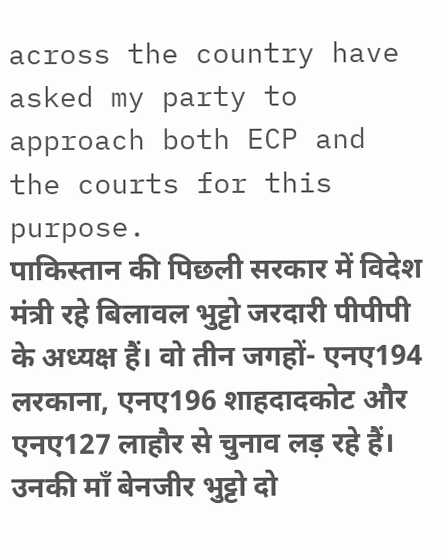across the country have asked my party to approach both ECP and the courts for this purpose.
पाकिस्तान की पिछली सरकार में विदेश मंत्री रहे बिलावल भुट्टो जरदारी पीपीपी के अध्यक्ष हैं। वो तीन जगहों- एनए194 लरकाना, एनए196 शाहदादकोट और एनए127 लाहौर से चुनाव लड़ रहे हैं। उनकी माँ बेनजीर भुट्टो दो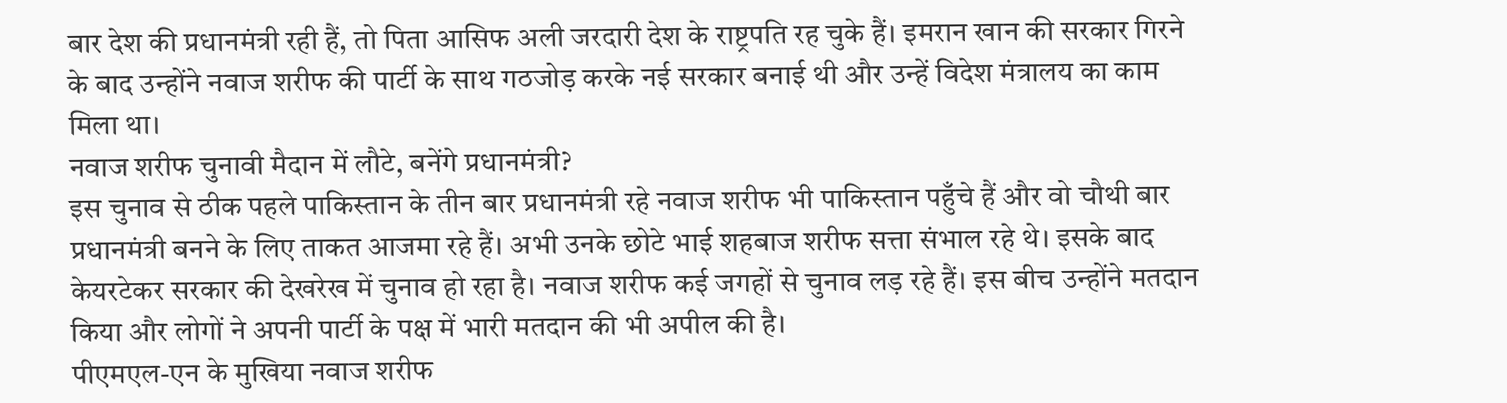बार देश की प्रधानमंत्री रही हैं, तो पिता आसिफ अली जरदारी देश के राष्ट्रपति रह चुके हैं। इमरान खान की सरकार गिरने के बाद उन्होंने नवाज शरीफ की पार्टी के साथ गठजोड़ करके नई सरकार बनाई थी और उन्हें विदेश मंत्रालय का काम मिला था।
नवाज शरीफ चुनावी मैदान में लौटे, बनेंगे प्रधानमंत्री?
इस चुनाव से ठीक पहले पाकिस्तान के तीन बार प्रधानमंत्री रहे नवाज शरीफ भी पाकिस्तान पहुँचे हैं और वो चौथी बार प्रधानमंत्री बनने के लिए ताकत आजमा रहे हैं। अभी उनके छोटे भाई शहबाज शरीफ सत्ता संभाल रहे थे। इसके बाद केयरटेकर सरकार की देखरेख में चुनाव हो रहा है। नवाज शरीफ कई जगहों से चुनाव लड़ रहे हैं। इस बीच उन्होंने मतदान किया और लोगों ने अपनी पार्टी के पक्ष में भारी मतदान की भी अपील की है।
पीएमएल-एन के मुखिया नवाज शरीफ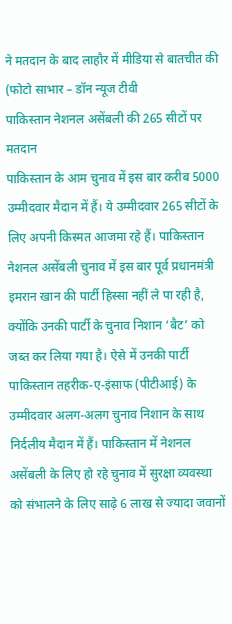ने मतदान के बाद लाहौर में मीडिया से बातचीत की (फोटो साभार – डॉन न्यूज टीवी
पाकिस्तान नेशनल असेंबली की 265 सीटों पर मतदान
पाकिस्तान के आम चुनाव में इस बार करीब 5000 उम्मीदवार मैदान में हैं। ये उम्मीदवार 265 सीटों के लिए अपनी किस्मत आजमा रहे हैं। पाकिस्तान नेशनल असेंबली चुनाव में इस बार पूर्व प्रधानमंत्री इमरान खान की पार्टी हिस्सा नहीं ले पा रही है, क्योंकि उनकी पार्टी के चुनाव निशान ‘बैट’ को जब्त कर लिया गया है। ऐसे में उनकी पार्टी पाकिस्तान तहरीक-ए-इंसाफ (पीटीआई) के उम्मीदवार अलग-अलग चुनाव निशान के साथ निर्दलीय मैदान में हैं। पाकिस्तान में नेशनल असेंबली के लिए हो रहे चुनाव में सुरक्षा व्यवस्था को संभालने के लिए साढ़े 6 लाख से ज्यादा जवानों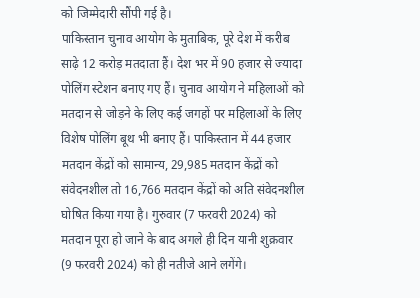को जिम्मेदारी सौंपी गई है।
पाकिस्तान चुनाव आयोग के मुताबिक, पूरे देश में करीब साढ़े 12 करोड़ मतदाता हैं। देश भर में 90 हजार से ज्यादा पोलिंग स्टेशन बनाए गए हैं। चुनाव आयोग ने महिलाओं को मतदान से जोड़ने के लिए कई जगहों पर महिलाओं के लिए विशेष पोलिंग बूथ भी बनाए हैं। पाकिस्तान में 44 हजार मतदान केंद्रों को सामान्य, 29,985 मतदान केंद्रों को संवेदनशील तो 16,766 मतदान केंद्रों को अति संवेदनशील घोषित किया गया है। गुरुवार (7 फरवरी 2024) को मतदान पूरा हो जाने के बाद अगले ही दिन यानी शुक्रवार (9 फरवरी 2024) को ही नतीजे आने लगेंगे।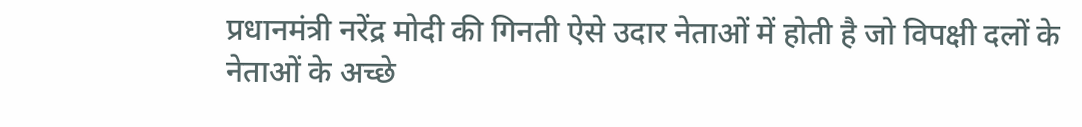प्रधानमंत्री नरेंद्र मोदी की गिनती ऐसे उदार नेताओं में होती है जो विपक्षी दलों के नेताओं के अच्छे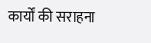कार्यों की सराहना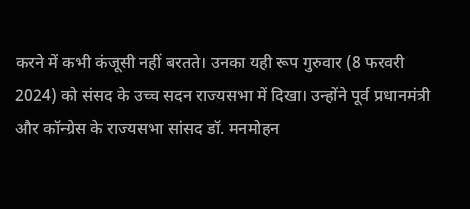करने में कभी कंजूसी नहीं बरतते। उनका यही रूप गुरुवार (8 फरवरी 2024) को संसद के उच्च सदन राज्यसभा में दिखा। उन्होंने पूर्व प्रधानमंत्री और कॉन्ग्रेस के राज्यसभा सांसद डॉ. मनमोहन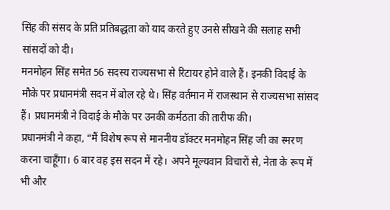सिंह की संसद के प्रति प्रतिबद्धता को याद करते हुए उनसे सीखने की सलाह सभी सांसदों को दी।
मनमोहन सिंह समेत 56 सदस्य राज्यसभा से रिटायर होने वाले हैं। इनकी विदाई के मौके पर प्रधानमंत्री सदन में बोल रहे थे। सिंह वर्तमान में राजस्थान से राज्यसभा सांसद हैं। प्रधानमंत्री ने विदाई के मौके पर उनकी कर्मठता की तारीफ की।
प्रधानमंत्री ने कहा, “मैं विशेष रूप से माननीय डॉक्टर मनमोहन सिंह जी का स्मरण करना चाहूँगा। 6 बार वह इस सदन में रहे। अपने मूल्यवान विचारों से, नेता के रूप में भी और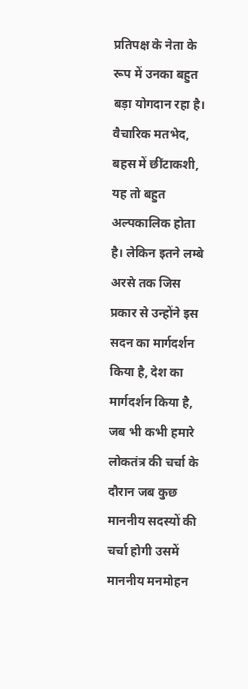प्रतिपक्ष के नेता के रूप में उनका बहुत बड़ा योगदान रहा है। वैचारिक मतभेद, बहस में छींटाकशी, यह तो बहुत अल्पकालिक होता है। लेकिन इतने लम्बे अरसे तक जिस प्रकार से उन्होंने इस सदन का मार्गदर्शन किया है, देश का मार्गदर्शन किया है, जब भी कभी हमारे लोकतंत्र की चर्चा के दौरान जब कुछ माननीय सदस्यों की चर्चा होगी उसमें माननीय मनमोहन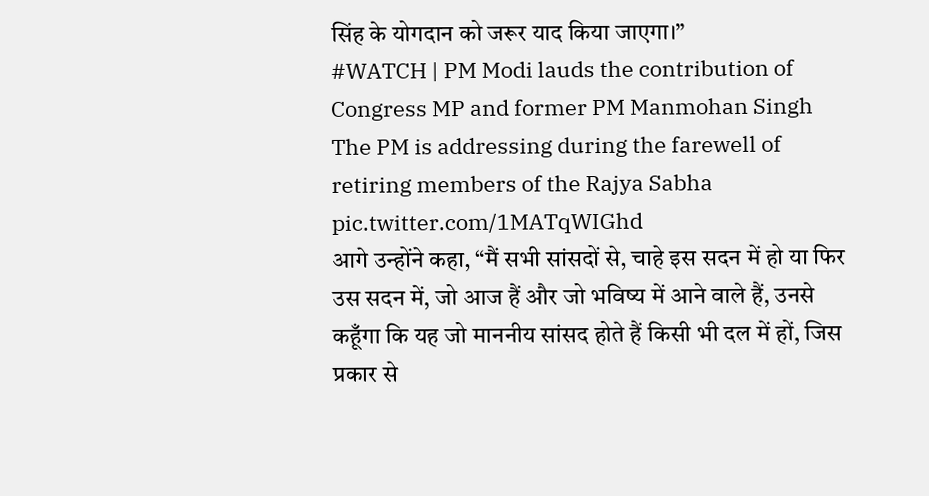सिंह के योगदान को जरूर याद किया जाएगा।”
#WATCH | PM Modi lauds the contribution of Congress MP and former PM Manmohan Singh
The PM is addressing during the farewell of retiring members of the Rajya Sabha pic.twitter.com/1MATqWIGhd
आगे उन्होंने कहा, “मैं सभी सांसदों से, चाहे इस सदन में हो या फिर उस सदन में, जो आज हैं और जो भविष्य में आने वाले हैं, उनसे कहूँगा कि यह जो माननीय सांसद होते हैं किसी भी दल में हों, जिस प्रकार से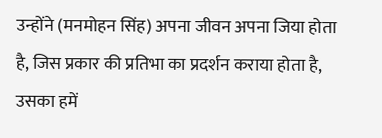उन्होंने (मनमोहन सिंह) अपना जीवन अपना जिया होता है, जिस प्रकार की प्रतिभा का प्रदर्शन कराया होता है, उसका हमें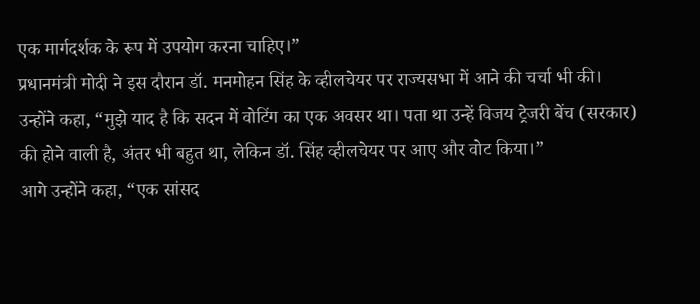एक मार्गदर्शक के रूप में उपयोग करना चाहिए।”
प्रधानमंत्री मोदी ने इस दौरान डॉ. मनमोहन सिंह के व्हीलचेयर पर राज्यसभा में आने की चर्चा भी की। उन्होंने कहा, “मुझे याद है कि सदन में वोटिंग का एक अवसर था। पता था उन्हें विजय ट्रेजरी बेंच (सरकार) की होने वाली है, अंतर भी बहुत था, लेकिन डॉ. सिंह व्हीलचेयर पर आए और वोट किया।”
आगे उन्होंने कहा, “एक सांसद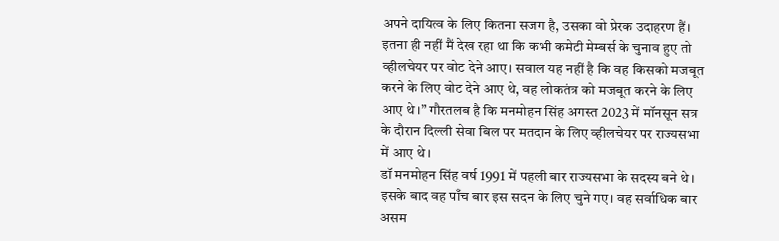अपने दायित्व के लिए कितना सजग है, उसका वो प्रेरक उदाहरण हैं। इतना ही नहीं मैं देख रहा था कि कभी कमेटी मेम्बर्स के चुनाव हुए तो व्हीलचेयर पर वोट देने आए। सवाल यह नहीं है कि वह किसको मजबूत करने के लिए वोट देने आए थे, वह लोकतंत्र को मजबूत करने के लिए आए थे।” गौरतलब है कि मनमोहन सिंह अगस्त 2023 में मॉनसून सत्र के दौरान दिल्ली सेवा बिल पर मतदान के लिए व्हीलचेयर पर राज्यसभा में आए थे।
डॉ मनमोहन सिंह वर्ष 1991 में पहली बार राज्यसभा के सदस्य बने थे। इसके बाद वह पाँच बार इस सदन के लिए चुने गए। वह सर्वाधिक बार असम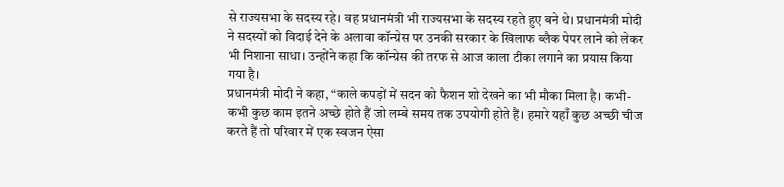से राज्यसभा के सदस्य रहे। वह प्रधानमंत्री भी राज्यसभा के सदस्य रहते हुए बने थे। प्रधानमंत्री मोदी ने सदस्यों को विदाई देने के अलावा कॉन्ग्रेस पर उनकी सरकार के खिलाफ ब्लैक पेपर लाने को लेकर भी निशाना साधा। उन्होंने कहा कि कॉन्ग्रेस की तरफ से आज काला टीका लगाने का प्रयास किया गया है।
प्रधानमंत्री मोदी ने कहा, “काले कपड़ों में सदन को फैशन शो देखने का भी मौका मिला है। कभी-कभी कुछ काम इतने अच्छे होते हैं जो लम्बे समय तक उपयोगी होते हैं। हमारे यहाँ कुछ अच्छी चीज करते हैं तो परिवार में एक स्वजन ऐसा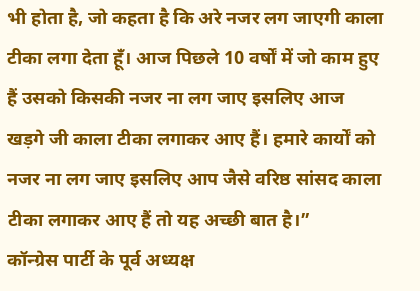भी होता है, जो कहता है कि अरे नजर लग जाएगी काला टीका लगा देता हूँ। आज पिछले 10 वर्षों में जो काम हुए हैं उसको किसकी नजर ना लग जाए इसलिए आज खड़गे जी काला टीका लगाकर आए हैं। हमारे कार्यों को नजर ना लग जाए इसलिए आप जैसे वरिष्ठ सांसद काला टीका लगाकर आए हैं तो यह अच्छी बात है।”
कॉन्ग्रेस पार्टी के पूर्व अध्यक्ष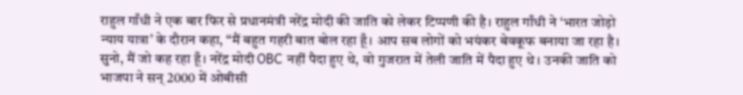राहुल गाँधी ने एक बार फिर से प्रधानमंत्री नरेंद्र मोदी की जाति को लेकर टिप्पणी की है। राहुल गाँधी ने ‘भारत जोड़ो न्याय यात्रा’ के दौरान कहा, “मैं बहुत गहरी बात बोल रहा हूँ। आप सब लोगों को भयंकर बेवकूफ बनाया जा रहा है। सुनो, मैं जो कह रहा हूँ। नरेंद्र मोदी OBC नहीं पैदा हुए थे, वो गुजरात में तेली जाति में पैदा हुए थे। उनकी जाति को भाजपा ने सन् 2000 में ओबीसी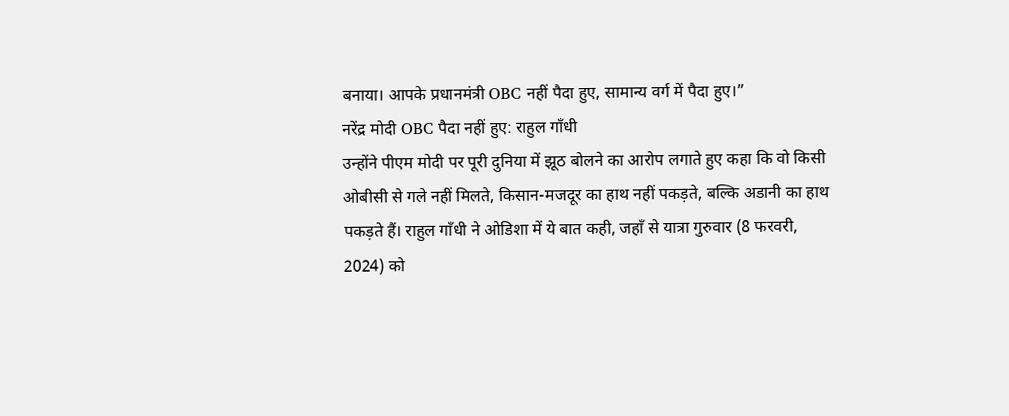बनाया। आपके प्रधानमंत्री OBC नहीं पैदा हुए, सामान्य वर्ग में पैदा हुए।”
नरेंद्र मोदी OBC पैदा नहीं हुए: राहुल गाँधी
उन्होंने पीएम मोदी पर पूरी दुनिया में झूठ बोलने का आरोप लगाते हुए कहा कि वो किसी ओबीसी से गले नहीं मिलते, किसान-मजदूर का हाथ नहीं पकड़ते, बल्कि अडानी का हाथ पकड़ते हैं। राहुल गाँधी ने ओडिशा में ये बात कही, जहाँ से यात्रा गुरुवार (8 फरवरी, 2024) को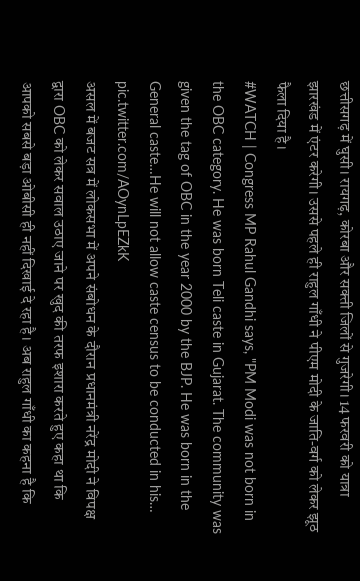छत्तीसगढ़ में घुसी। रायगढ़, कोरबा और सक्ती जिलों से गुजरेगी। 14 फरवरी को यात्रा झारखंड में एंटर करेगी। उससे पहले ही राहुल गाँधी ने पीएम मोदी के जाति-वर्ग को लेकर झूठ फैला दिया है।
#WATCH | Congress MP Rahul Gandhi says, "PM Modi was not born in the OBC category. He was born Teli caste in Gujarat. The community was given the tag of OBC in the year 2000 by the BJP. He was born in the General caste…He will not allow caste census to be conducted in his… pic.twitter.com/AOynLpEZkK
असल में बजट सत्र में लोकसभा में अपने संबोधन के दौरान प्रधानमंत्री नरेंद्र मोदी ने विपक्ष द्वारा OBC को लेकर सवाल उठाए जाने पर खुद की तरफ इशारा करते हुए कहा था कि आपको सबसे बड़ा ओबीसी ही नहीं दिखाई दे रहा है। अब राहुल गाँधी का कहना है कि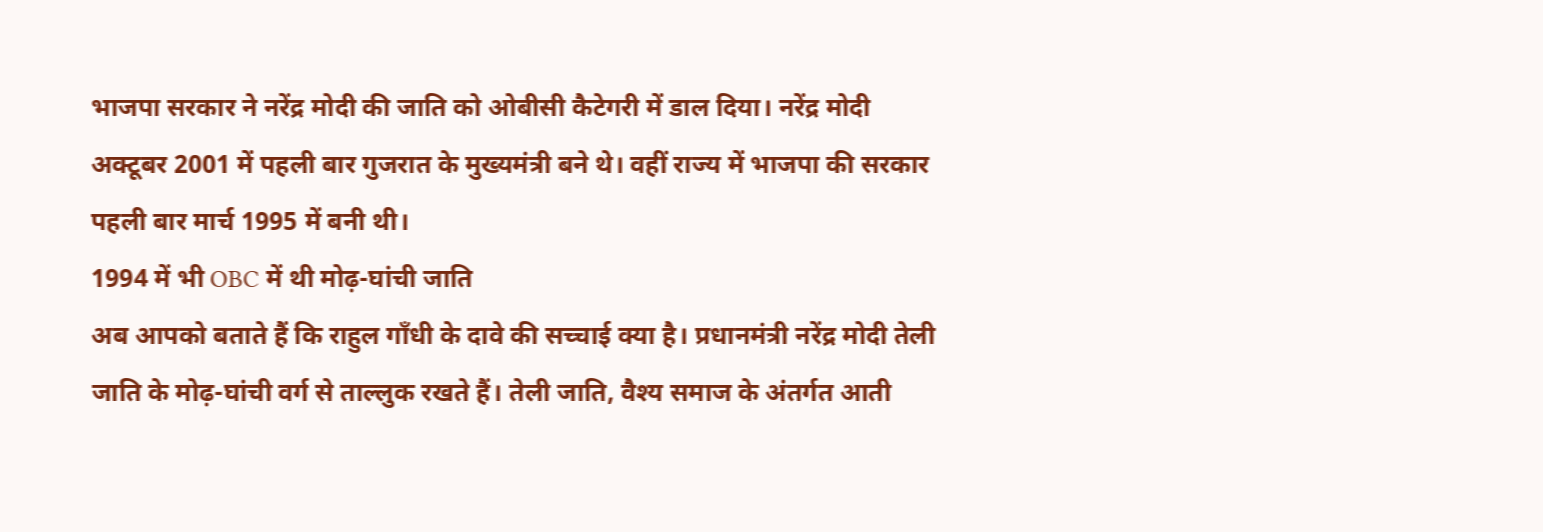भाजपा सरकार ने नरेंद्र मोदी की जाति को ओबीसी कैटेगरी में डाल दिया। नरेंद्र मोदी अक्टूबर 2001 में पहली बार गुजरात के मुख्यमंत्री बने थे। वहीं राज्य में भाजपा की सरकार पहली बार मार्च 1995 में बनी थी।
1994 में भी OBC में थी मोढ़-घांची जाति
अब आपको बताते हैं कि राहुल गाँधी के दावे की सच्चाई क्या है। प्रधानमंत्री नरेंद्र मोदी तेली जाति के मोढ़-घांची वर्ग से ताल्लुक रखते हैं। तेली जाति, वैश्य समाज के अंतर्गत आती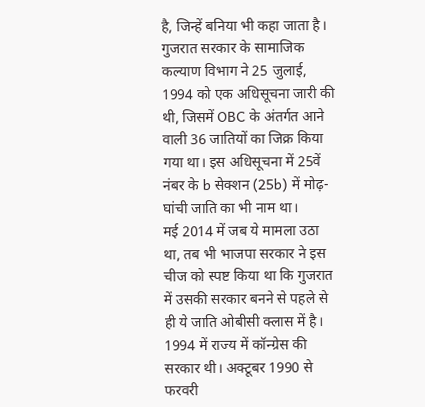है, जिन्हें बनिया भी कहा जाता है। गुजरात सरकार के सामाजिक कल्याण विभाग ने 25 जुलाई, 1994 को एक अधिसूचना जारी की थी, जिसमें OBC के अंतर्गत आने वाली 36 जातियों का जिक्र किया गया था। इस अधिसूचना में 25वें नंबर के b सेक्शन (25b) में मोढ़-घांची जाति का भी नाम था।
मई 2014 में जब ये मामला उठा था, तब भी भाजपा सरकार ने इस चीज को स्पष्ट किया था कि गुजरात में उसकी सरकार बनने से पहले से ही ये जाति ओबीसी क्लास में है। 1994 में राज्य में कॉन्ग्रेस की सरकार थी। अक्टूबर 1990 से फरवरी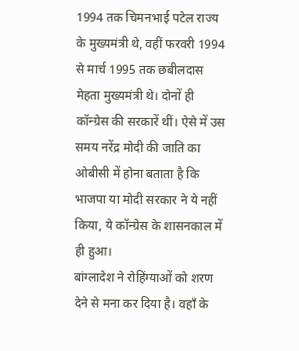1994 तक चिमनभाई पटेल राज्य के मुख्यमंत्री थे, वहीं फरवरी 1994 से मार्च 1995 तक छबीलदास मेहता मुख्यमंत्री थे। दोनों ही कॉन्ग्रेस की सरकारें थीं। ऐसे में उस समय नरेंद्र मोदी की जाति का ओबीसी में होना बताता है कि भाजपा या मोदी सरकार ने ये नहीं किया, ये कॉन्ग्रेस के शासनकाल में ही हुआ।
बांग्लादेश ने रोहिंग्याओं को शरण देने से मना कर दिया है। वहाँ के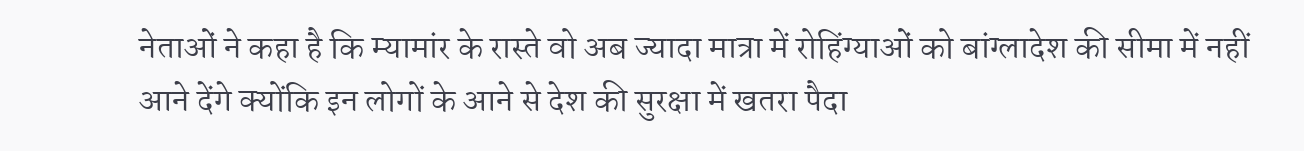नेताओं ने कहा है कि म्यामांर के रास्ते वो अब ज्यादा मात्रा में रोहिंग्याओं को बांग्लादेश की सीमा में नहीं आने देंगे क्योंकि इन लोगों के आने से देश की सुरक्षा में खतरा पैदा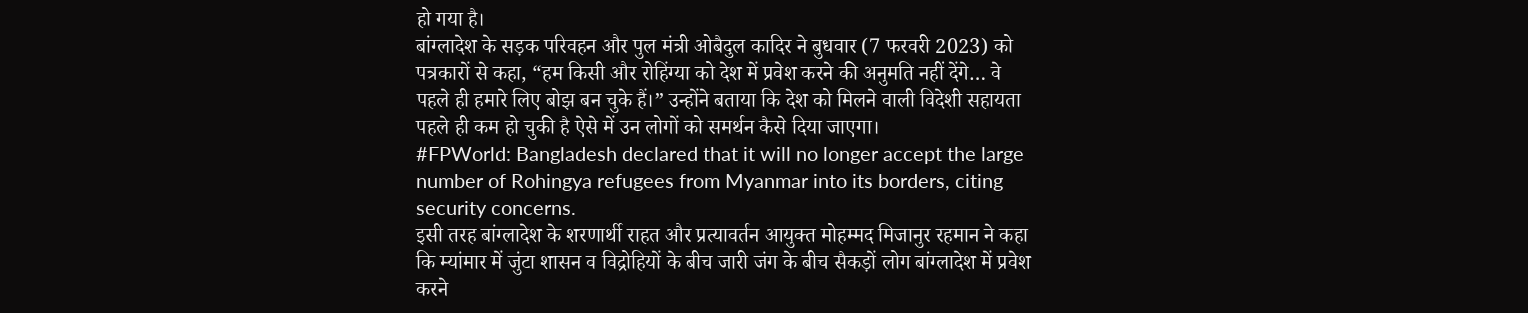हो गया है।
बांग्लादेश के सड़क परिवहन और पुल मंत्री ओबैदुल कादिर ने बुधवार (7 फरवरी 2023) को पत्रकारों से कहा, “हम किसी और रोहिंग्या को देश में प्रवेश करने की अनुमति नहीं देंगे… वे पहले ही हमारे लिए बोझ बन चुके हैं।” उन्होंने बताया कि देश को मिलने वाली विदेशी सहायता पहले ही कम हो चुकी है ऐसे में उन लोगों को समर्थन कैसे दिया जाएगा।
#FPWorld: Bangladesh declared that it will no longer accept the large number of Rohingya refugees from Myanmar into its borders, citing security concerns.
इसी तरह बांग्लादेश के शरणार्थी राहत और प्रत्यावर्तन आयुक्त मोहम्मद मिजानुर रहमान ने कहा कि म्यांमार में जुंटा शासन व विद्रोहियों के बीच जारी जंग के बीच सैकड़ों लोग बांग्लादेश में प्रवेश करने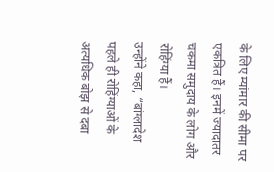के लिए म्यांमार की सीमा पर एकत्रित हैं। इनमें ज्यादातर चकमा समुदाय के लोग और रोहिंग्या हैं।
उन्होंने कहा, “बांग्लादेश पहले ही रोहिंग्याओं के अत्यधिक बोझ से दबा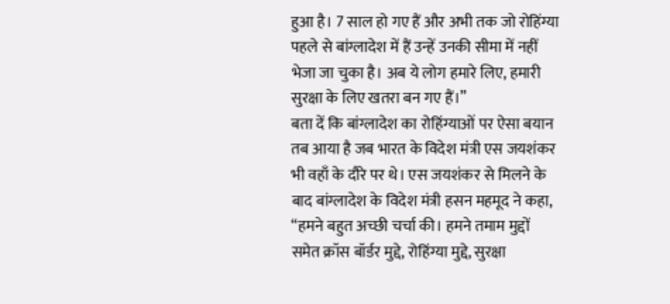हुआ है। 7 साल हो गए हैं और अभी तक जो रोहिंग्या पहले से बांग्लादेश में हैं उन्हें उनकी सीमा में नहीं भेजा जा चुका है। अब ये लोग हमारे लिए, हमारी सुरक्षा के लिए खतरा बन गए हैं।”
बता दें कि बांग्लादेश का रोहिंग्याओं पर ऐसा बयान तब आया है जब भारत के विदेश मंत्री एस जयशंकर भी वहाँ के दौरे पर थे। एस जयशंकर से मिलने के बाद बांग्लादेश के विदेश मंत्री हसन महमूद ने कहा, “हमने बहुत अच्छी चर्चा की। हमने तमाम मुद्दों समेत क्रॉस बॉर्डर मुद्दे, रोहिंग्या मुद्दे, सुरक्षा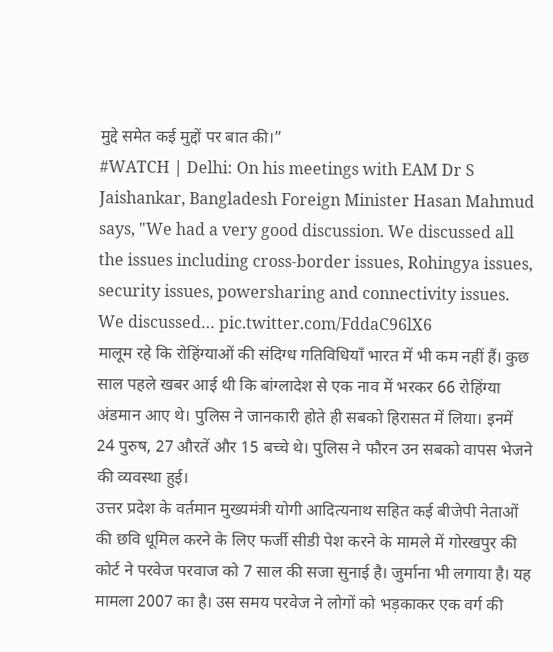मुद्दे समेत कई मुद्दों पर बात की।”
#WATCH | Delhi: On his meetings with EAM Dr S Jaishankar, Bangladesh Foreign Minister Hasan Mahmud says, "We had a very good discussion. We discussed all the issues including cross-border issues, Rohingya issues, security issues, powersharing and connectivity issues. We discussed… pic.twitter.com/FddaC96lX6
मालूम रहे कि रोहिंग्याओं की संदिग्ध गतिविधियाँ भारत में भी कम नहीं हैं। कुछ साल पहले खबर आई थी कि बांग्लादेश से एक नाव में भरकर 66 रोहिंग्या अंडमान आए थे। पुलिस ने जानकारी होते ही सबको हिरासत में लिया। इनमें 24 पुरुष, 27 औरतें और 15 बच्चे थे। पुलिस ने फौरन उन सबको वापस भेजने की व्यवस्था हुई।
उत्तर प्रदेश के वर्तमान मुख्यमंत्री योगी आदित्यनाथ सहित कई बीजेपी नेताओं की छवि धूमिल करने के लिए फर्जी सीडी पेश करने के मामले में गोरखपुर की कोर्ट ने परवेज परवाज को 7 साल की सजा सुनाई है। जुर्माना भी लगाया है। यह मामला 2007 का है। उस समय परवेज ने लोगों को भड़काकर एक वर्ग की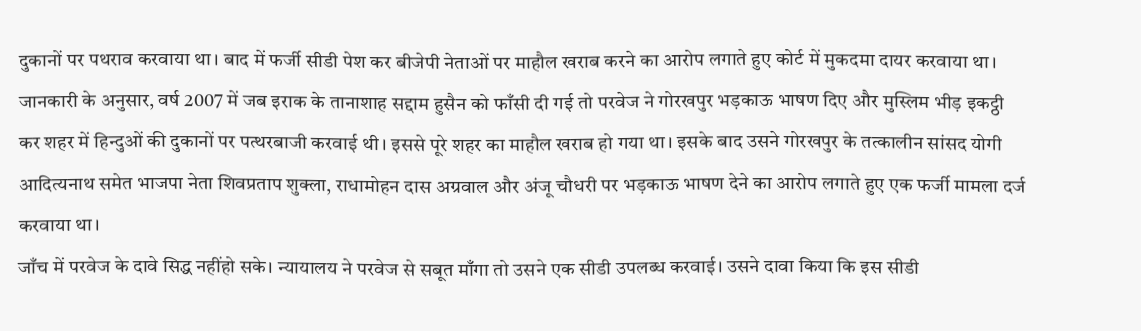दुकानों पर पथराव करवाया था। बाद में फर्जी सीडी पेश कर बीजेपी नेताओं पर माहौल खराब करने का आरोप लगाते हुए कोर्ट में मुकदमा दायर करवाया था।
जानकारी के अनुसार, वर्ष 2007 में जब इराक के तानाशाह सद्दाम हुसैन को फाँसी दी गई तो परवेज ने गोरखपुर भड़काऊ भाषण दिए और मुस्लिम भीड़ इकट्ठी कर शहर में हिन्दुओं की दुकानों पर पत्थरबाजी करवाई थी। इससे पूरे शहर का माहौल खराब हो गया था। इसके बाद उसने गोरखपुर के तत्कालीन सांसद योगी आदित्यनाथ समेत भाजपा नेता शिवप्रताप शुक्ला, राधामोहन दास अग्रवाल और अंजू चौधरी पर भड़काऊ भाषण देने का आरोप लगाते हुए एक फर्जी मामला दर्ज करवाया था।
जाँच में परवेज के दावे सिद्ध नहींहो सके। न्यायालय ने परवेज से सबूत माँगा तो उसने एक सीडी उपलब्ध करवाई। उसने दावा किया कि इस सीडी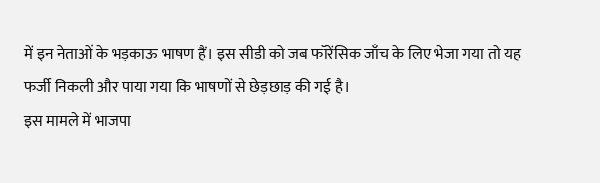में इन नेताओं के भड़काऊ भाषण हैं। इस सीडी को जब फॉरेंसिक जाँच के लिए भेजा गया तो यह फर्जी निकली और पाया गया कि भाषणों से छेड़छाड़ की गई है।
इस मामले में भाजपा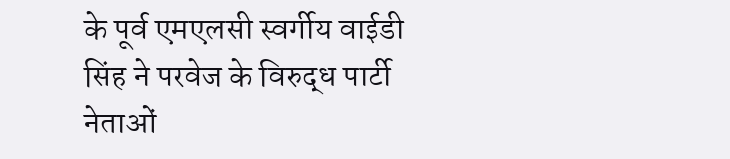के पूर्व एमएलसी स्वर्गीय वाईडी सिंह ने परवेज के विरुद्ध पार्टी नेताओं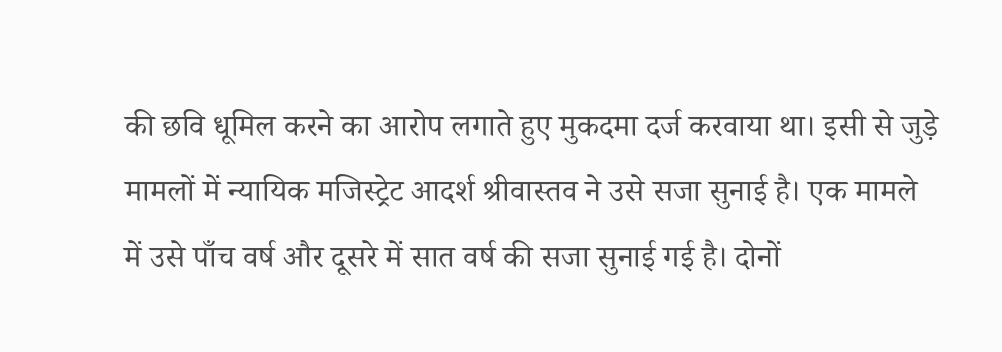की छवि धूमिल करने का आरोप लगाते हुए मुकदमा दर्ज करवाया था। इसी से जुड़े मामलों में न्यायिक मजिस्ट्रेट आदर्श श्रीवास्तव ने उसे सजा सुनाई है। एक मामले में उसे पाँच वर्ष और दूसरे में सात वर्ष की सजा सुनाई गई है। दोनों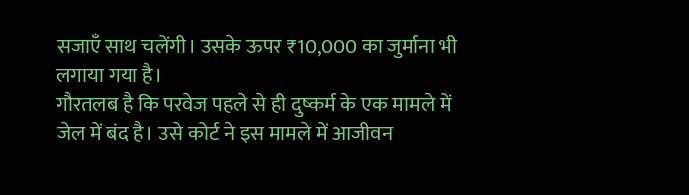सजाएँ साथ चलेंगी। उसके ऊपर ₹10,000 का जुर्माना भी लगाया गया है।
गौरतलब है कि परवेज पहले से ही दुष्कर्म के एक मामले में जेल में बंद है। उसे कोर्ट ने इस मामले में आजीवन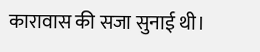कारावास की सजा सुनाई थी।